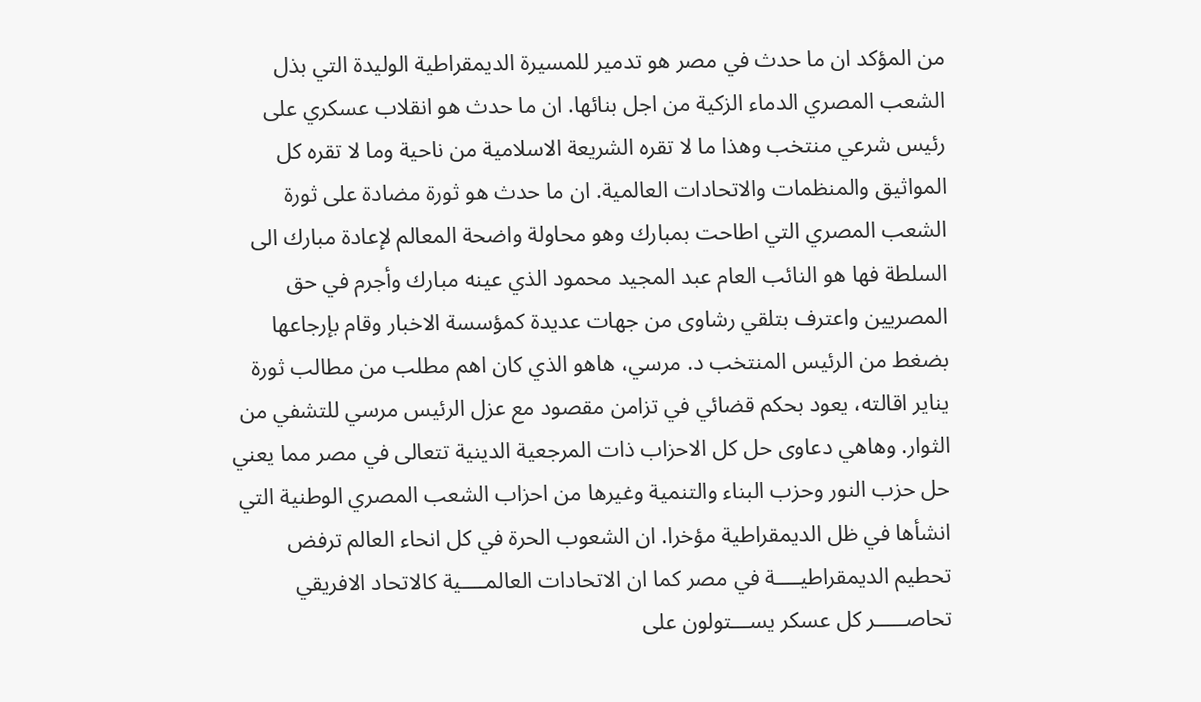من المؤكد ان ما حدث في مصر هو تدمير للمسيرة الديمقراطية الوليدة التي بذل الشعب المصري الدماء الزكية من اجل بنائها. ان ما حدث هو انقلاب عسكري على رئيس شرعي منتخب وهذا ما لا تقره الشريعة الاسلامية من ناحية وما لا تقره كل المواثيق والمنظمات والاتحادات العالمية. ان ما حدث هو ثورة مضادة على ثورة الشعب المصري التي اطاحت بمبارك وهو محاولة واضحة المعالم لإعادة مبارك الى السلطة فها هو النائب العام عبد المجيد محمود الذي عينه مبارك وأجرم في حق المصريين واعترف بتلقي رشاوى من جهات عديدة كمؤسسة الاخبار وقام بإرجاعها بضغط من الرئيس المنتخب د. مرسي، هاهو الذي كان اهم مطلب من مطالب ثورة يناير اقالته، يعود بحكم قضائي في تزامن مقصود مع عزل الرئيس مرسي للتشفي من الثوار. وهاهي دعاوى حل كل الاحزاب ذات المرجعية الدينية تتعالى في مصر مما يعني حل حزب النور وحزب البناء والتنمية وغيرها من احزاب الشعب المصري الوطنية التي انشأها في ظل الديمقراطية مؤخرا. ان الشعوب الحرة في كل انحاء العالم ترفض تحطيم الديمقراطيــــة في مصر كما ان الاتحادات العالمــــية كالاتحاد الافريقي تحاصـــــر كل عسكر يســـتولون على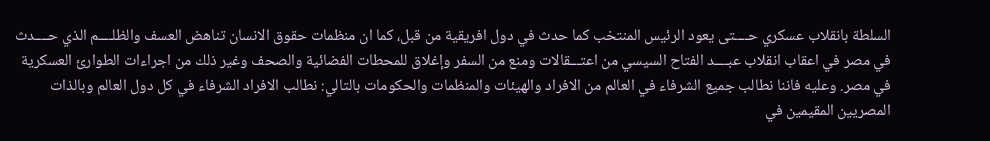السلطة بانقلاب عسكري حــــتى يعود الرئيس المنتخب كما حدث في دول افريقية من قبل، كما ان منظمات حقوق الانسان تناهض العسف والظلــــم الذي حــــدث في مصر في اعقاب انقلاب عبــــد الفتاح السيسي من اعتـــقالات ومنع من السفر وإغلاق للمحطات الفضائية والصحف وغير ذلك من اجراءات الطوارئ العسكرية في مصر. وعليه فاننا نطالب جميع الشرفاء في العالم من الافراد والهيئات والمنظمات والحكومات بالتالي: نطالب الافراد الشرفاء في كل دول العالم وبالذات المصريين المقيمين في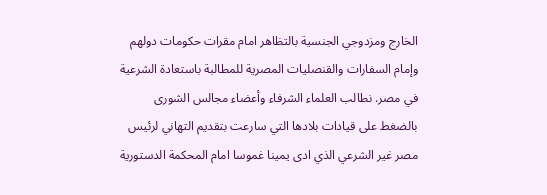الخارج ومزدوجي الجنسية بالتظاهر امام مقرات حكومات دولهم وإمام السفارات والقنصليات المصرية للمطالبة باستعادة الشرعية في مصر. نطالب العلماء الشرفاء وأعضاء مجالس الشورى بالضغط على قيادات بلادها التي سارعت بتقديم التهاني لرئيس مصر غير الشرعي الذي ادى يمينا غموسا امام المحكمة الدستورية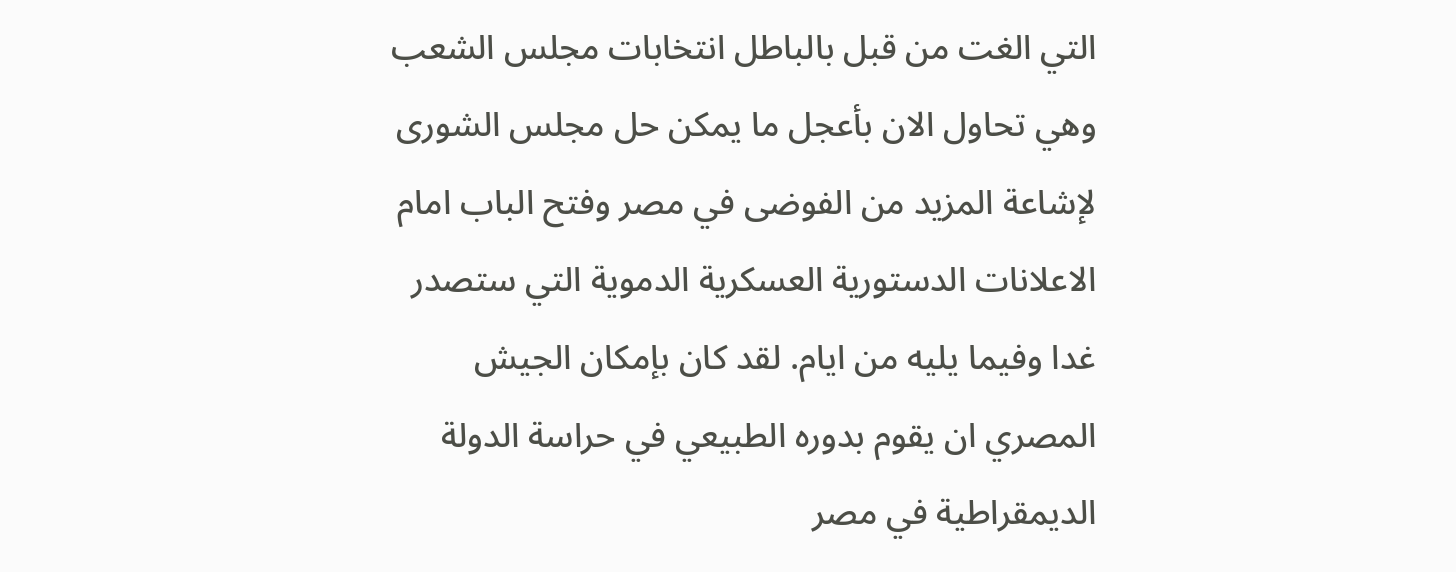التي الغت من قبل بالباطل انتخابات مجلس الشعب وهي تحاول الان بأعجل ما يمكن حل مجلس الشورى لإشاعة المزيد من الفوضى في مصر وفتح الباب امام الاعلانات الدستورية العسكرية الدموية التي ستصدر غدا وفيما يليه من ايام. لقد كان بإمكان الجيش المصري ان يقوم بدوره الطبيعي في حراسة الدولة الديمقراطية في مصر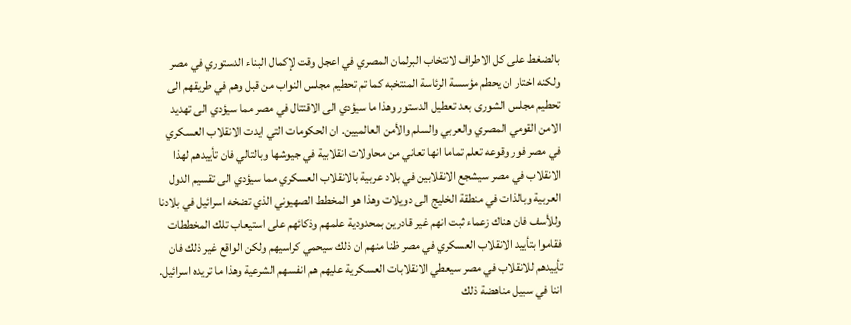بالضغط على كل الاطراف لانتخاب البرلمان المصري في اعجل وقت لإكمال البناء الدستوري في مصر ولكنه اختار ان يحطم مؤسسة الرئاسة المنتخبه كما تم تحطيم مجلس النواب من قبل وهم في طريقهم الى تحطيم مجلس الشورى بعد تعطيل الدستور وهذا ما سيؤدي الى الاقتتال في مصر مما سيؤدي الى تهديد الامن القومي المصري والعربي والسلم والأمن العالميين. ان الحكومات التي ايدت الانقلاب العسكري في مصر فور وقوعه تعلم تماما انها تعاني من محاولات انقلابية في جيوشها وبالتالي فان تأييدهم لهذا الانقلاب في مصر سيشجع الانقلابين في بلاد عربية بالانقلاب العسكري مما سيؤدي الى تقسيم الدول العربية وبالذات في منطقة الخليج الى دويلات وهذا هو المخطط الصهيوني الذي تضخه اسرائيل في بلادنا وللأسف فان هناك زعماء ثبت انهم غير قادرين بمحدودية علمهم وذكائهم على استيعاب تلك المخططات فقاموا بتأييد الانقلاب العسكري في مصر ظنا منهم ان ذلك سيحمي كراسيهم ولكن الواقع غير ذلك فان تأييدهم للانقلاب في مصر سيعطي الانقلابات العسكرية عليهم هم انفسهم الشرعية وهذا ما تريده اسرائيل. اننا في سبيل مناهضة ذلك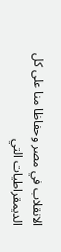الانقلاب في مصر وحفاظا منا على كل الديمقراطيات التي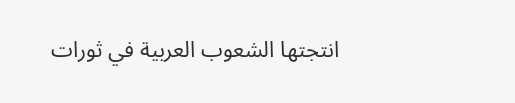انتجتها الشعوب العربية في ثورات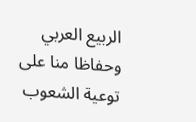الربيع العربي وحفاظا منا على توعية الشعوب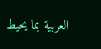العربية بما يحيط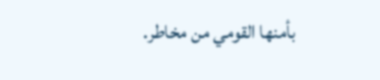بأمنها القومي من مخاطر.